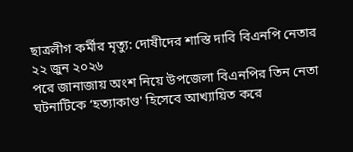ছাত্রলীগ কর্মীর মৃত্যু: দোষীদের শাস্তি দাবি বিএনপি নেতার
২২ জুন ২০২৬
পরে জানাজায় অংশ নিয়ে উপজেলা বিএনপির তিন নেতা ঘটনাটিকে ‘হত্যাকাণ্ড' হিসেবে আখ্যায়িত করে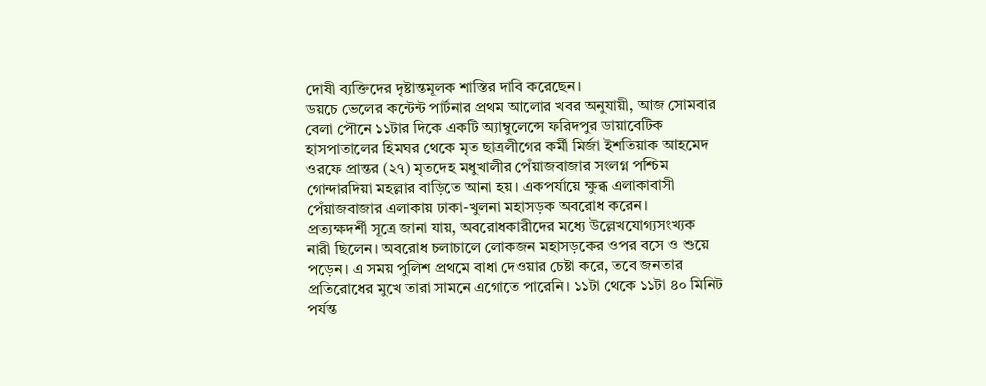দোষী ব্যক্তিদের দৃষ্টান্তমূলক শাস্তির দাবি করেছেন।
ডয়চে ভেলের কন্টেন্ট পার্টনার প্রথম আলোর খবর অনুযায়ী, আজ সোমবার বেলা পৌনে ১১টার দিকে একটি অ্যাম্বুলেন্সে ফরিদপুর ডায়াবেটিক হাসপাতালের হিমঘর থেকে মৃত ছাত্রলীগের কর্মী মির্জা ইশতিয়াক আহমেদ ওরফে প্রান্তর (২৭) মৃতদেহ মধুখালীর পেঁয়াজবাজার সংলগ্ন পশ্চিম গোন্দারদিয়া মহল্লার বাড়িতে আনা হয়। একপর্যায়ে ক্ষুব্ধ এলাকাবাসী পেঁয়াজবাজার এলাকায় ঢাকা-খুলনা মহাসড়ক অবরোধ করেন।
প্রত্যক্ষদর্শী সূত্রে জানা যায়, অবরোধকারীদের মধ্যে উল্লেখযোগ্যসংখ্যক নারী ছিলেন। অবরোধ চলাচালে লোকজন মহাসড়কের ওপর বসে ও শুয়ে পড়েন। এ সময় পুলিশ প্রথমে বাধা দেওয়ার চেষ্টা করে, তবে জনতার প্রতিরোধের মুখে তারা সামনে এগোতে পারেনি। ১১টা থেকে ১১টা ৪০ মিনিট পর্যন্ত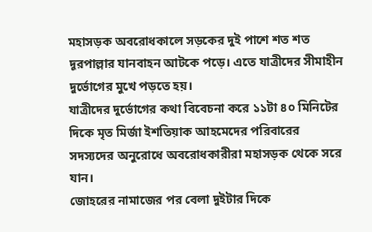মহাসড়ক অবরোধকালে সড়কের দুই পাশে শত শত দূরপাল্লার যানবাহন আটকে পড়ে। এতে যাত্রীদের সীমাহীন দুর্ভোগের মুখে পড়তে হয়।
যাত্রীদের দুর্ভোগের কথা বিবেচনা করে ১১টা ৪০ মিনিটের দিকে মৃত মির্জা ইশতিয়াক আহমেদের পরিবারের সদস্যদের অনুরোধে অবরোধকারীরা মহাসড়ক থেকে সরে যান।
জোহরের নামাজের পর বেলা দুইটার দিকে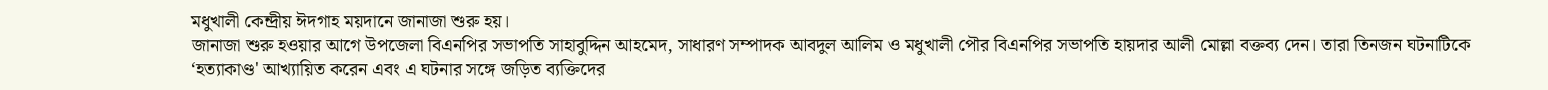মধুখালী কেন্দ্রীয় ঈদগাহ ময়দানে জানাজা শুরু হয়।
জানাজা শুরু হওয়ার আগে উপজেলা বিএনপির সভাপতি সাহাবুদ্দিন আহমেদ, সাধারণ সম্পাদক আবদুল আলিম ও মধুখালী পৌর বিএনপির সভাপতি হায়দার আলী মোল্লা বক্তব্য দেন। তারা তিনজন ঘটনাটিকে ‘হত্যাকাণ্ড' আখ্যায়িত করেন এবং এ ঘটনার সঙ্গে জড়িত ব্যক্তিদের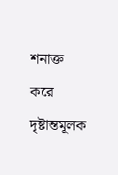শনাক্ত করে দৃষ্টান্তমূলক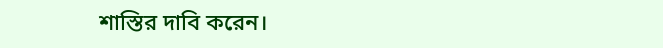শাস্তির দাবি করেন।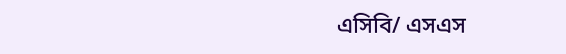এসিবি/ এসএস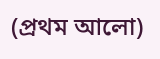(প্রথম আলো)